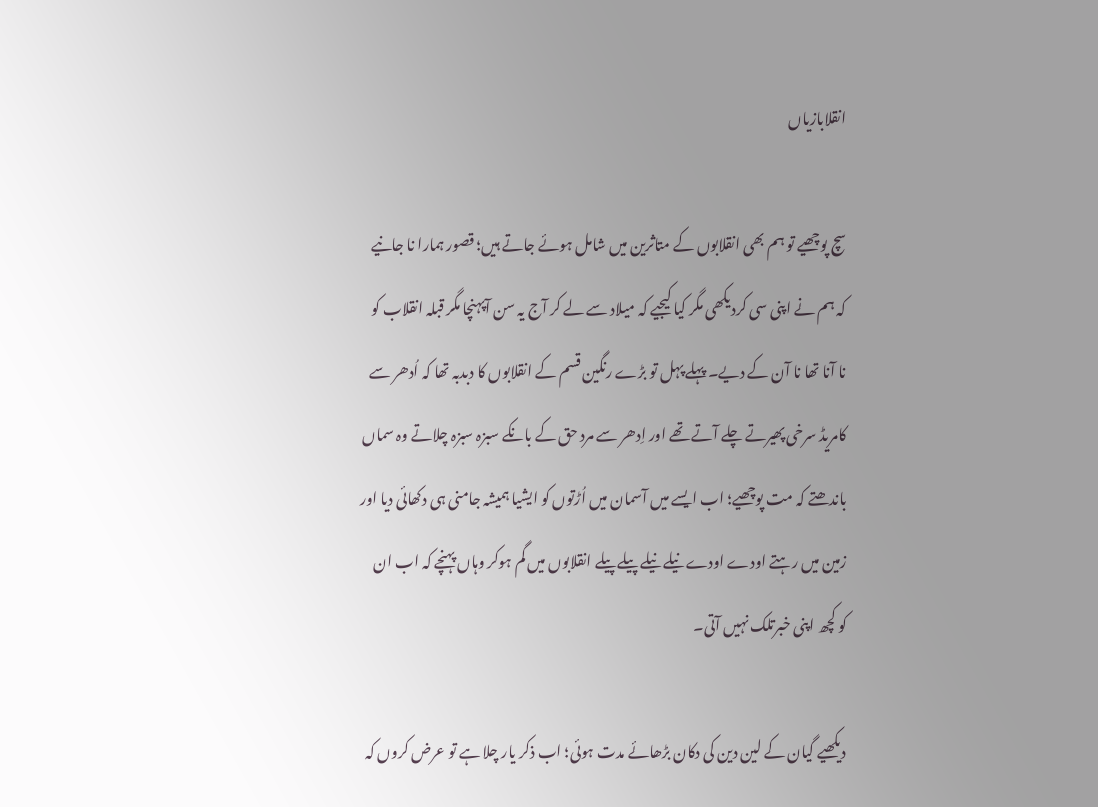انقلابازیاں

سچ پوچھیے تو ہم بھی انقلابوں کے متاثرین میں شامل ہوئے جاتے ہیں؛ قصور ہمارا نا جانیے کہ ہم نے اپنی سی کردیکھی مگر کیا کیجیے کہ میلاد سے لے کر آج یہ سن آپہنچا مگر قبلہ انقلاب کو نا آنا تھا نا آن کے دیے۔ پہلے پہل تو بڑے رنگین قسم کے انقلابوں کا دبدبہ تھا کہ اُدھر سے کامریڈ سرخی پھیرتے چلے آتے تھے اور اِدھر سے مرد حق کے بانکے سبزہ سبزہ چلاتے وہ سماں باندھتے کہ مت پوچھیے؛ اب ایسے میں آسمان میں اُڑتوں کو ایشیا ہمیشہ جامنی ہی دکھائی دیا اور زمین میں رہتے اودے اودے نیلے نیلے پیلے پیلے انقلابوں میں گم ہوکر وہاں پہنچے کہ اب ان کو کچھ اپنی خبرتلک نہیں آتی۔

دیکھیے گیان کے لین دین کی دکان بڑھائے مدت ہوئی؛ اب ذکر یار چلا ہے تو عرض کروں کہ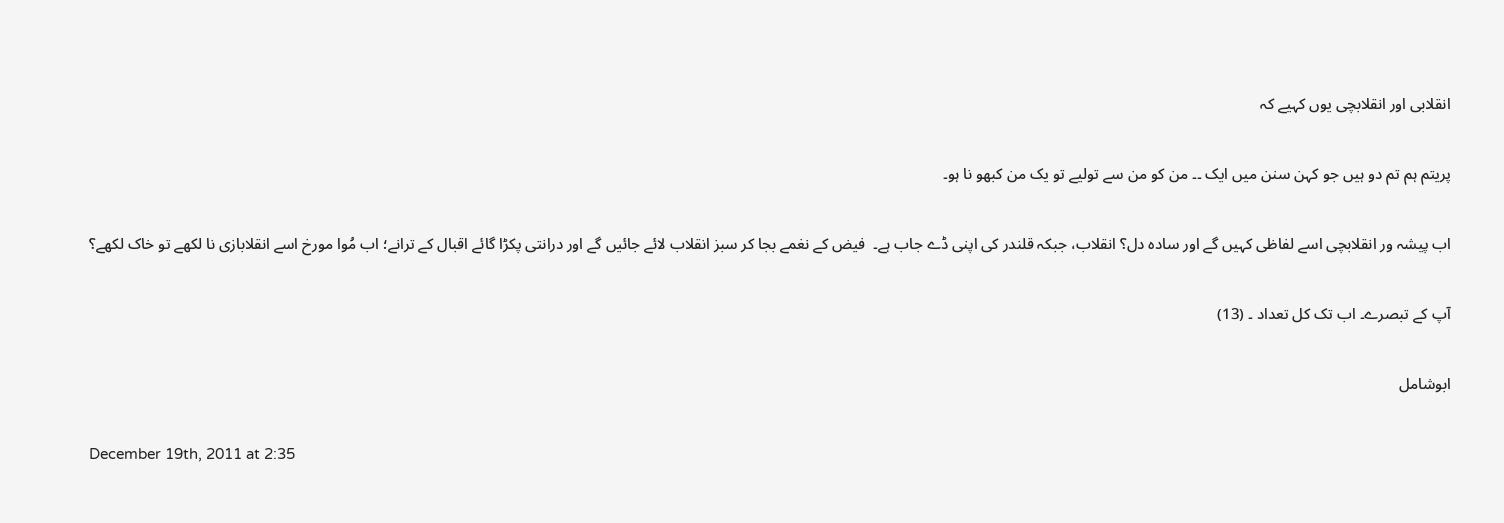انقلابی اور انقلابچی یوں کہیے کہ

پریتم ہم تم دو ہیں جو کہن سنن میں ایک ۔۔ من کو من سے تولیے تو یک من کبھو نا ہو۔

اب پیشہ ور انقلابچی اسے لفاظی کہیں گے اور سادہ دل؟ انقلاب، جبکہ قلندر کی اپنی ڈے جاب ہے۔  فیض کے نغمے بجا کر سبز انقلاب لائے جائیں گے اور درانتی پکڑا گائے اقبال کے ترانے؛ اب مُوا مورخ اسے انقلابازی نا لکھے تو خاک لکھے؟

آپ کے تبصرے۔ اب تک کل تعداد ۔ (13)

ابوشامل

December 19th, 2011 at 2:35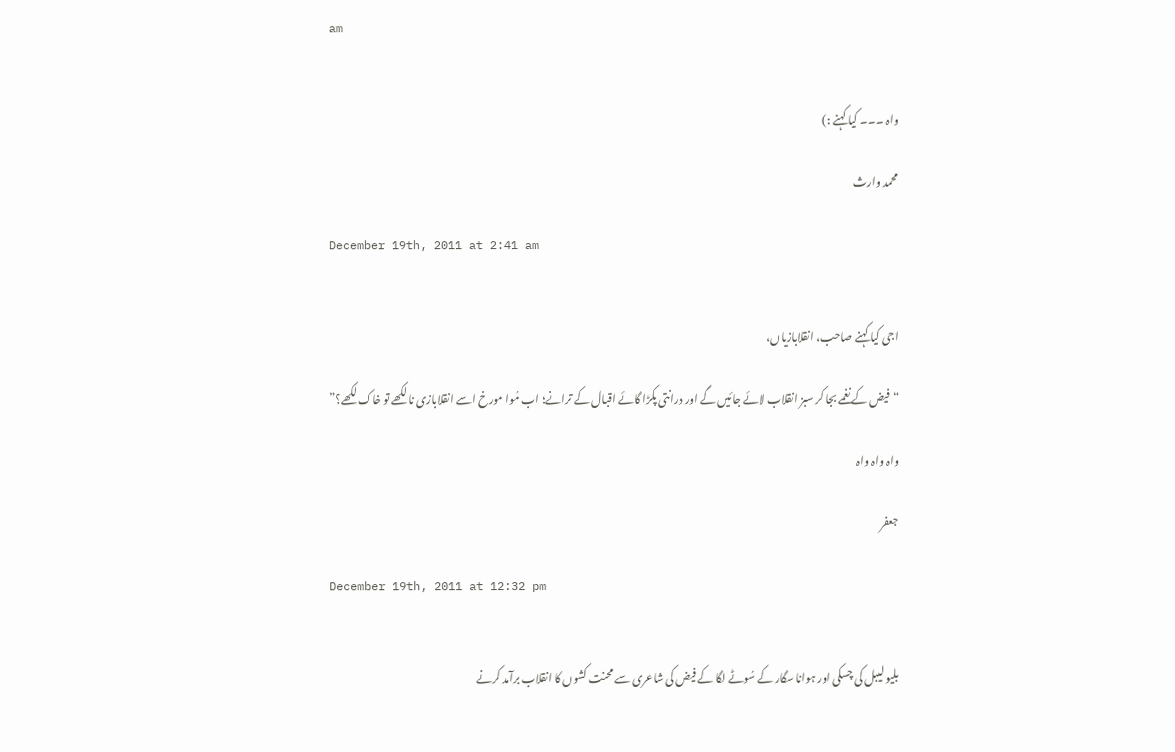am


واہ ۔۔۔ کیا کہنے :)

محمد وارث

December 19th, 2011 at 2:41 am


اجی کیا کہنے صاحب، انقلابازیاں،

“فیض کے نغمے بجا کر سبز انقلاب لائے جائیں گے اور درانتی پکڑا گائے اقبال کے ترانے؛ اب مُوا مورخ اسے انقلابازی نا لکھے تو خاک لکھے؟”

واہ واہ واہ

جعفر

December 19th, 2011 at 12:32 pm


بلیو لیبل کی چسکی اور ہوانا سگار کے سُوٹے لگا کے فیض کی شاعری سے محنت کشوں کا انقلاب برآمد کرنے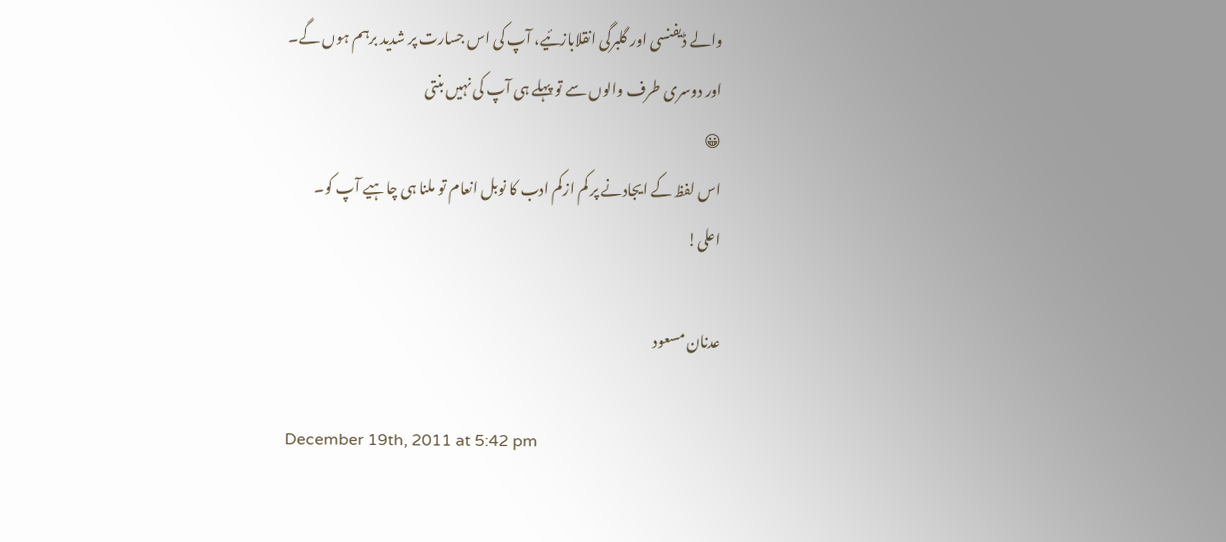والے ڈیفنسی اور گلبرگی انقلابازئیے، آپ کی اس جسارت پر شدید برہم ہوں گے۔
اور دوسری طرف والوں سے تو پہلے ہی آپ کی نہیں بنتی
😀
اس لفظ کے ایجادنے پر کم ازکم ادب کا نوبل انعام تو ملنا ہی چاہیے آپ کو۔
اعلی!

عدنان مسعود

December 19th, 2011 at 5:42 pm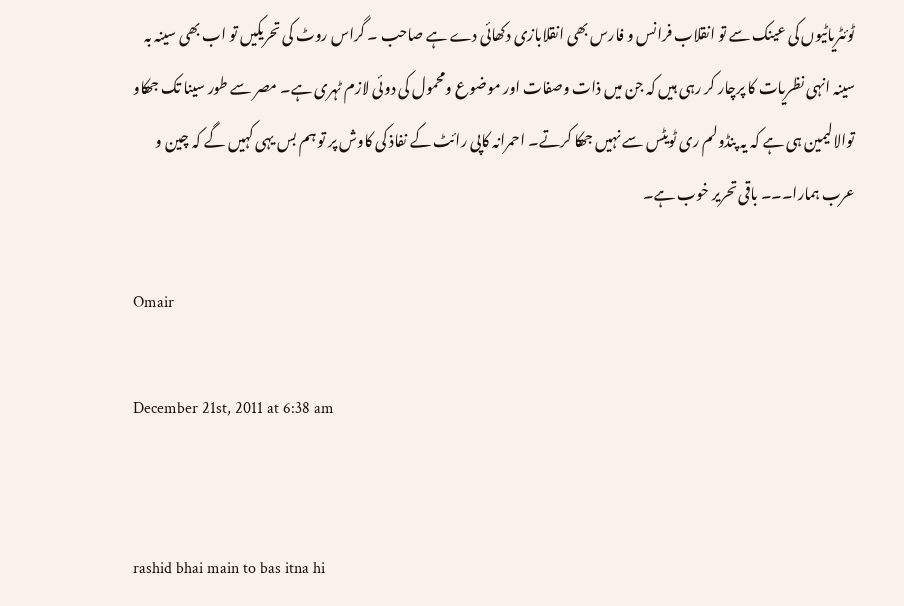ٹوئٹریاٹیوں کی عینک سے تو انقلاب فرانس و فارس بھی انقلابازی دکھائی دے ہے صاحب ۔ گراس روٹ کی تحریکیں تو اب بھی سینہ بہ سینہ انہی نظریات کا پرچار کر رہی ہیں کہ جن میں ذات وصفات اور موضوع ومحمول کی دوئی لازم ٹہری ہے۔ مصر سے طور سینا تک جھکاو توالاليمين ہی ہے کہ یہ پنڈولم ری ٹویٹس سے نہیں جھکا کرتے۔ احمرانہ کاپی رائٹ کے نفاذ کی کاوش پر تو ہم بس یہی کہیں گے کہ چین و عرب ہمارا۔۔۔ باقی تحریر خوب ہے۔

Omair

December 21st, 2011 at 6:38 am


rashid bhai main to bas itna hi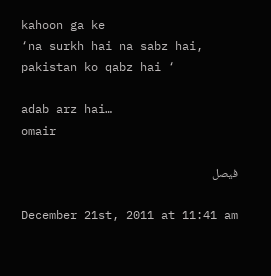kahoon ga ke
‘na surkh hai na sabz hai,
pakistan ko qabz hai ‘

adab arz hai…
omair

فیصل

December 21st, 2011 at 11:41 am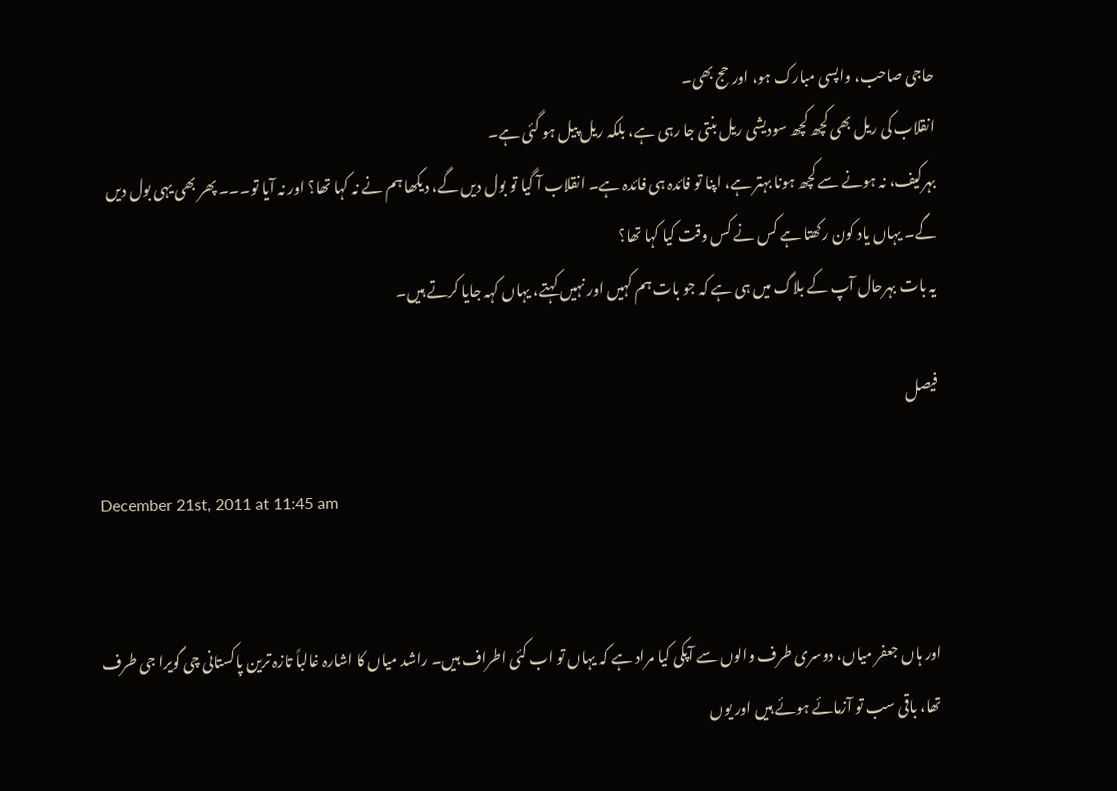حاجی صاحب، واپسی مبارک ہو، اور حج بھی۔
انقلاب کی ریل بھی کچھ کچھ سودیشی ریل بنتی جا رہی ہے، بلکہ ریل پیل ہو گئی ہے۔
بہرکیف، نہ ہونے سے کچھ ہونا بہتر ہے، اپنا تو فائدہ ہی فائدہ ہے۔ انقلاب آ گیا تو بول دیں گے، دیکھا ہم نے نہ کہا تھا؟ اور نہ آیا تو۔۔۔ پھر بھی یہی بول دیں گے۔ یہاں یاد کون رکھتا ہے کس نے کس وقت کیا کہا تھا؟
یہ بات بہرحال آپ کے بلاگ میں ہی ہے کہ جو بات ہم کہیں اور نہیں کہتے، یہاں کہہ جایا کرتے ہیں۔

فیصل

December 21st, 2011 at 11:45 am


اور ہاں جعفر میاں، دوسری طرف والوں سے آپکی کیا مراد ہے کہ یہاں تو اب کئی اطراف ہیں۔ راشد میاں کا اشارہ غالباً تازہ ترین پاکستانی چی گویرا جی طرف تھا، باقی سب تو آزمائے ہوئے ہیں اور یوں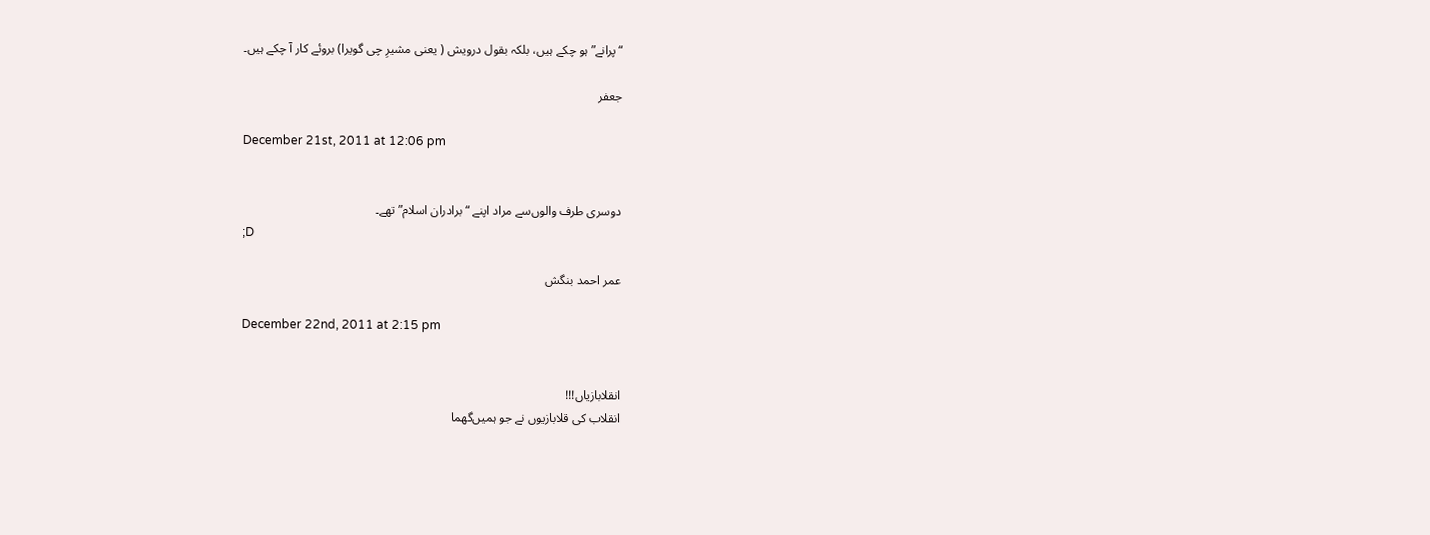“پرانے” ہو چکے ہیں، بلکہ بقول درویش ( یعنی مشیرِ چی گویرا) بروئے کار آ چکے ہیں۔

جعفر

December 21st, 2011 at 12:06 pm


دوسری طرف والوں‌سے مراد اپنے “برادران اسلام” تھے۔
;D

عمر احمد بنگش

December 22nd, 2011 at 2:15 pm


انقلابازیاں!!!
انقلاب کی قلابازیوں نے جو ہمیں‌گھما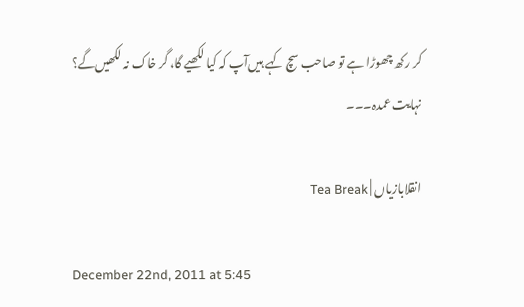کر رکھ چھوڑا ہے تو صاحب سچ کہے ہیں‌آپ کہ کیا لکھیے گا، گر خاک نہ لکھیں‌گے؟
نہایت عمدہ۔۔۔

انقلابازیاں | Tea Break

December 22nd, 2011 at 5:45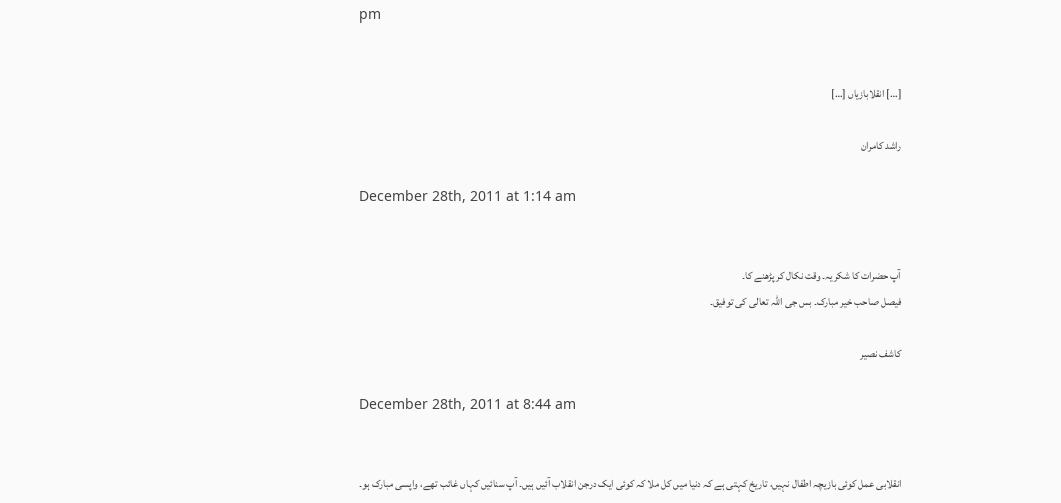pm


[…] انقلابازیاں […]

راشد کامران

December 28th, 2011 at 1:14 am


آپ حضرات کا شکریہ۔ وقت نکال کر پڑھنے کا۔
فیصل صاحب خیر مبارک۔ بس جی اللہ تعالی کی توفیق۔

کاشف نصیر

December 28th, 2011 at 8:44 am


انقلابی عمل کوئی بازیچہ اطفال نہیں، تاریخ کہتی ہے کہ دنیا میں کل ملا کہ کوئی ایک درجن انقلاب آئیں ہیں۔ آپ سنائیں کہاں غائب تھے، واپسی مبارک ہو۔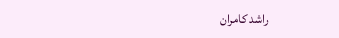راشد کامران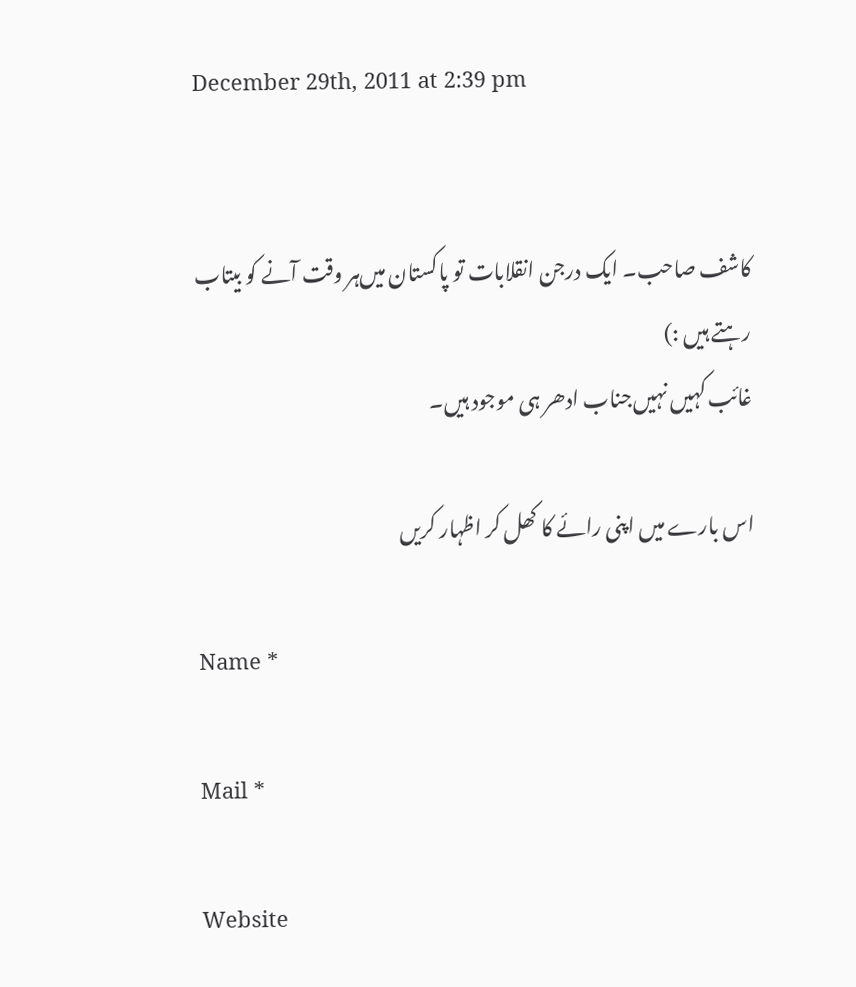December 29th, 2011 at 2:39 pm


کاشف صاحب۔ ایک درجن انقلابات تو پاکستان میں‌ہر وقت آنے کو بیتاب رہتے ہیں :)
غائب کہیں نہیں‌جناب ادھر ہی موجود ہیں۔

اس بارے میں اپنی رائے کا کھل کر اظہار کریں

Name *

Mail *

Website